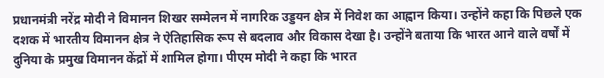प्रधानमंत्री नरेंद्र मोदी ने विमानन शिखर सम्मेलन में नागरिक उड्डयन क्षेत्र में निवेश का आह्वान किया। उन्होंने कहा कि पिछले एक दशक में भारतीय विमानन क्षेत्र ने ऐतिहासिक रूप से बदलाव और विकास देखा है। उन्होंने बताया कि भारत आने वाले वर्षों में दुनिया के प्रमुख विमानन केंद्रों में शामिल होगा। पीएम मोदी ने कहा कि भारत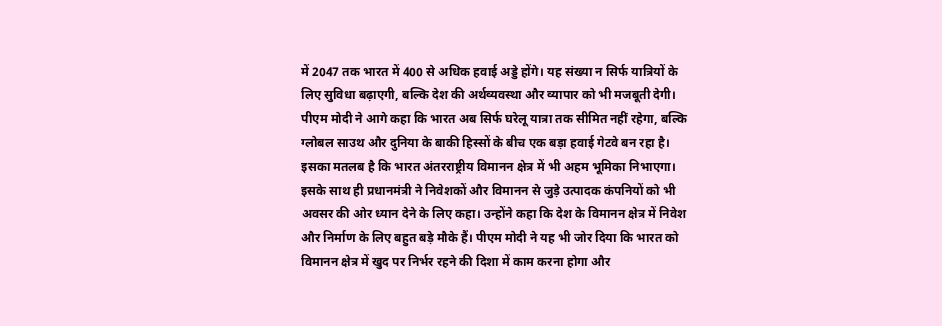में 2047 तक भारत में 400 से अधिक हवाई अड्डे होंगे। यह संख्या न सिर्फ यात्रियों के लिए सुविधा बढ़ाएगी, बल्कि देश की अर्थव्यवस्था और व्यापार को भी मजबूती देगी।
पीएम मोदी ने आगे कहा कि भारत अब सिर्फ घरेलू यात्रा तक सीमित नहीं रहेगा, बल्कि ग्लोबल साउथ और दुनिया के बाकी हिस्सों के बीच एक बड़ा हवाई गेटवे बन रहा है। इसका मतलब है कि भारत अंतरराष्ट्रीय विमानन क्षेत्र में भी अहम भूमिका निभाएगा।
इसके साथ ही प्रधानमंत्री ने निवेशकों और विमानन से जुड़े उत्पादक कंपनियों को भी अवसर की ओर ध्यान देने के लिए कहा। उन्होंने कहा कि देश के विमानन क्षेत्र में निवेश और निर्माण के लिए बहुत बड़े मौके हैं। पीएम मोदी ने यह भी जोर दिया कि भारत को विमानन क्षेत्र में खुद पर निर्भर रहने की दिशा में काम करना होगा और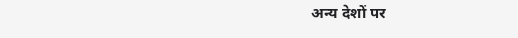अन्य देशों पर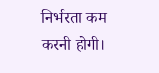निर्भरता कम करनी होगी।